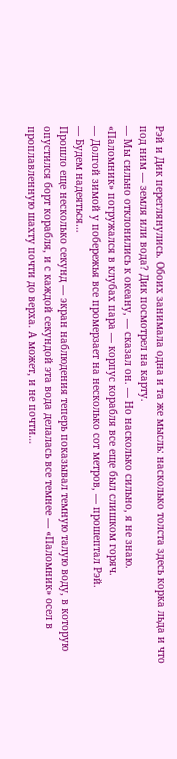Рэй и Дик переглянулись. Обоих занимала одна и та же мысль: насколько толста здесь корка льда и что под ним — земля или вода? Дик посмотрел на карту.
— Мы сильно отклонились к океану, — сказал он. — Но насколько сильно, я не знаю.
«Паломник» погружался в клубах пара — корпус корабля все еще был слишком горяч.
— Долгой зимой у побережья все промерзает на несколько сот метров, — прошептал Рэй.
— Будем надеяться…
Прошло еще несколько секунд — экран наблюдения теперь показывал темную талую воду, в которую опустился борт корабля, и с каждой секундой эта вода делалась все темнее — «Паломник» осел в проплавленную шахту почти до верха. А может, и не почти…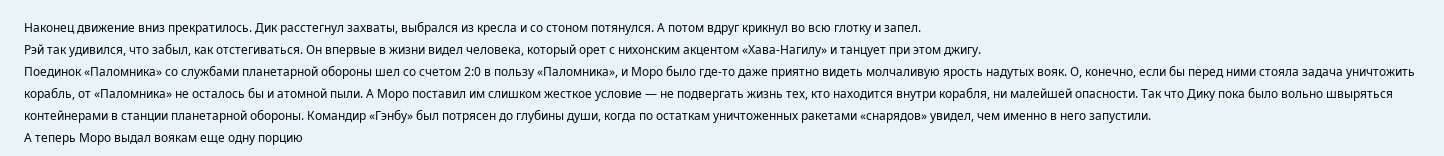Наконец движение вниз прекратилось. Дик расстегнул захваты, выбрался из кресла и со стоном потянулся. А потом вдруг крикнул во всю глотку и запел.
Рэй так удивился, что забыл, как отстегиваться. Он впервые в жизни видел человека, который орет с нихонским акцентом «Хава-Нагилу» и танцует при этом джигу.
Поединок «Паломника» со службами планетарной обороны шел со счетом 2:0 в пользу «Паломника», и Моро было где-то даже приятно видеть молчаливую ярость надутых вояк. О, конечно, если бы перед ними стояла задача уничтожить корабль, от «Паломника» не осталось бы и атомной пыли. А Моро поставил им слишком жесткое условие — не подвергать жизнь тех, кто находится внутри корабля, ни малейшей опасности. Так что Дику пока было вольно швыряться контейнерами в станции планетарной обороны. Командир «Гэнбу» был потрясен до глубины души, когда по остаткам уничтоженных ракетами «снарядов» увидел, чем именно в него запустили.
А теперь Моро выдал воякам еще одну порцию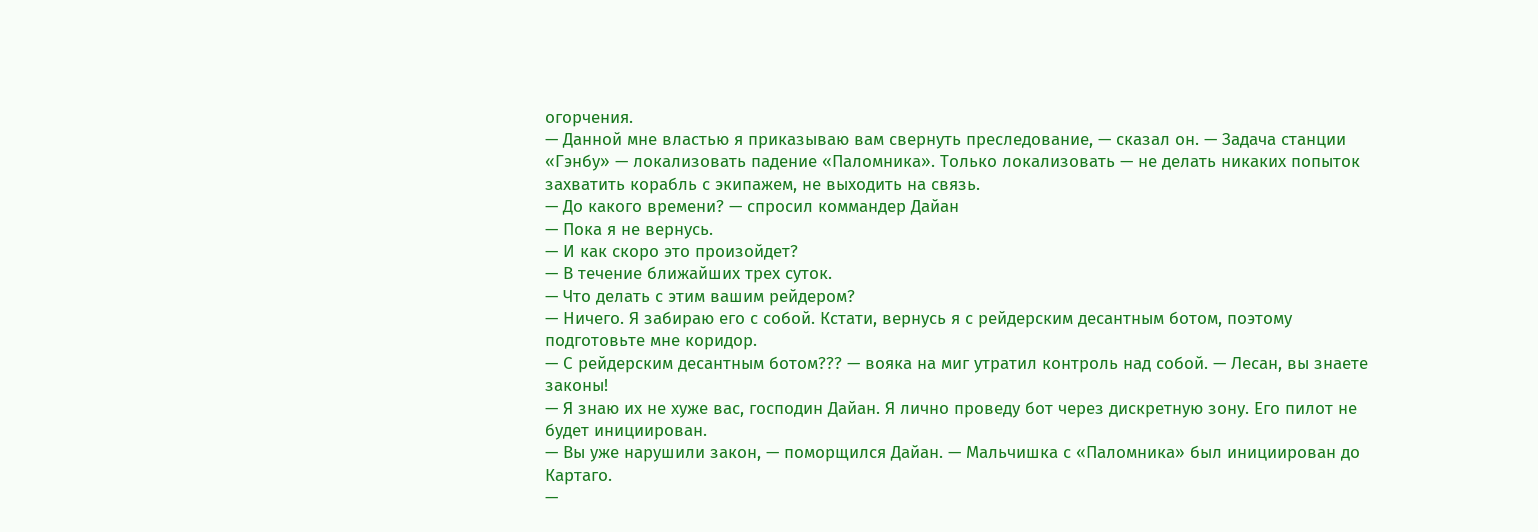огорчения.
— Данной мне властью я приказываю вам свернуть преследование, — сказал он. — Задача станции «Гэнбу» — локализовать падение «Паломника». Только локализовать — не делать никаких попыток захватить корабль с экипажем, не выходить на связь.
— До какого времени? — спросил коммандер Дайан
— Пока я не вернусь.
— И как скоро это произойдет?
— В течение ближайших трех суток.
— Что делать с этим вашим рейдером?
— Ничего. Я забираю его с собой. Кстати, вернусь я с рейдерским десантным ботом, поэтому подготовьте мне коридор.
— С рейдерским десантным ботом??? — вояка на миг утратил контроль над собой. — Лесан, вы знаете законы!
— Я знаю их не хуже вас, господин Дайан. Я лично проведу бот через дискретную зону. Его пилот не будет инициирован.
— Вы уже нарушили закон, — поморщился Дайан. — Мальчишка с «Паломника» был инициирован до Картаго.
—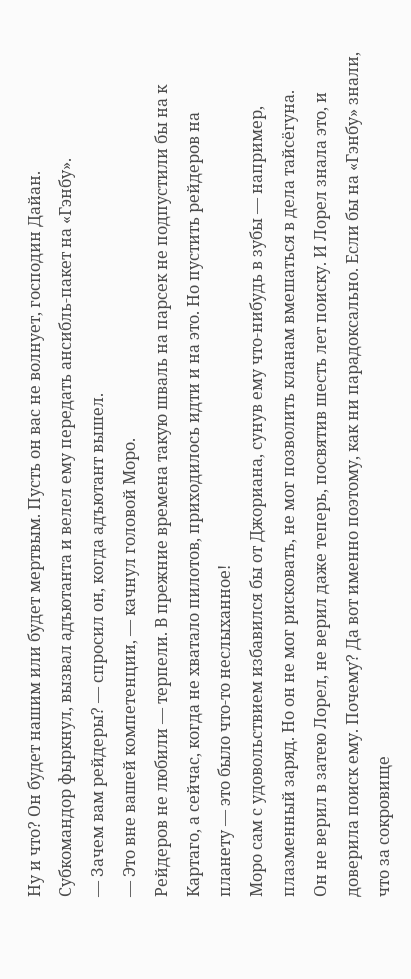Ну и что? Он будет нашим или будет мертвым. Пусть он вас не волнует, господин Дайан.
Субкомандор фыркнул, вызвал адъютанта и велел ему передать ансибль-пакет на «Гэнбу».
— Зачем вам рейдеры? — спросил он, когда адъютант вышел.
— Это вне вашей компетенции, — качнул головой Моро.
Рейдеров не любили — терпели. В прежние времена такую шваль на парсек не подпустили бы на к Картаго, а сейчас, когда не хватало пилотов, приходилось идти и на это. Но пустить рейдеров на планету — это было что-то неслыханное!
Моро сам с удовольствием избавился бы от Джориана, сунув ему что-нибудь в зубы — например, плазменный заряд. Но он не мог рисковать, не мог позволить кланам вмешаться в дела тайсёгуна.
Он не верил в затею Лорел, не верил даже теперь, посвятив шесть лет поиску. И Лорел знала это, и доверила поиск ему. Почему? Да вот именно поэтому, как ни парадоксально. Если бы на «Гэнбу» знали, что за сокровище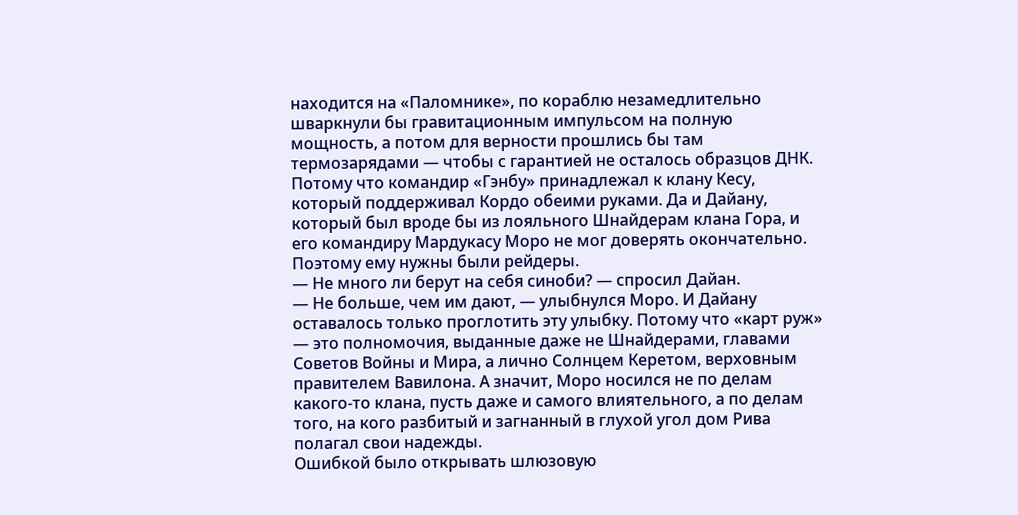находится на «Паломнике», по кораблю незамедлительно шваркнули бы гравитационным импульсом на полную мощность, а потом для верности прошлись бы там термозарядами — чтобы с гарантией не осталось образцов ДНК. Потому что командир «Гэнбу» принадлежал к клану Кесу, который поддерживал Кордо обеими руками. Да и Дайану, который был вроде бы из лояльного Шнайдерам клана Гора, и его командиру Мардукасу Моро не мог доверять окончательно. Поэтому ему нужны были рейдеры.
— Не много ли берут на себя синоби? — спросил Дайан.
— Не больше, чем им дают, — улыбнулся Моро. И Дайану оставалось только проглотить эту улыбку. Потому что «карт руж» — это полномочия, выданные даже не Шнайдерами, главами Советов Войны и Мира, а лично Солнцем Керетом, верховным правителем Вавилона. А значит, Моро носился не по делам какого-то клана, пусть даже и самого влиятельного, а по делам того, на кого разбитый и загнанный в глухой угол дом Рива полагал свои надежды.
Ошибкой было открывать шлюзовую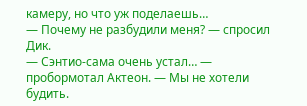камеру, но что уж поделаешь…
— Почему не разбудили меня? — спросил Дик.
— Сэнтио-сама очень устал… — пробормотал Актеон. — Мы не хотели будить.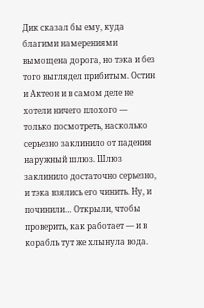Дик сказал бы ему, куда благими намерениями вымощена дорога, но тэка и без того выглядел прибитым. Остин и Актеон и в самом деле не хотели ничего плохого — только посмотреть, насколько серьезно заклинило от падения наружный шлюз. Шлюз заклинило достаточно серьезно, и тэка взялись его чинить. Ну, и починили… Открыли, чтобы проверить, как работает — и в корабль тут же хлынула вода.